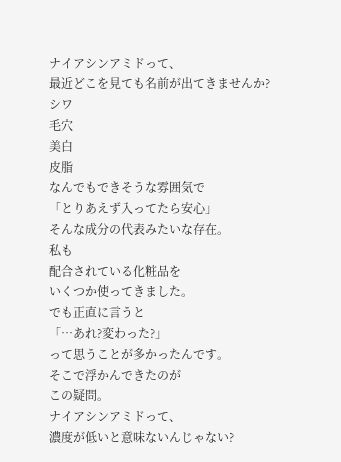ナイアシンアミドって、
最近どこを見ても名前が出てきませんか?
シワ
毛穴
美白
皮脂
なんでもできそうな雰囲気で
「とりあえず入ってたら安心」
そんな成分の代表みたいな存在。
私も
配合されている化粧品を
いくつか使ってきました。
でも正直に言うと
「…あれ?変わった?」
って思うことが多かったんです。
そこで浮かんできたのが
この疑問。
ナイアシンアミドって、
濃度が低いと意味ないんじゃない?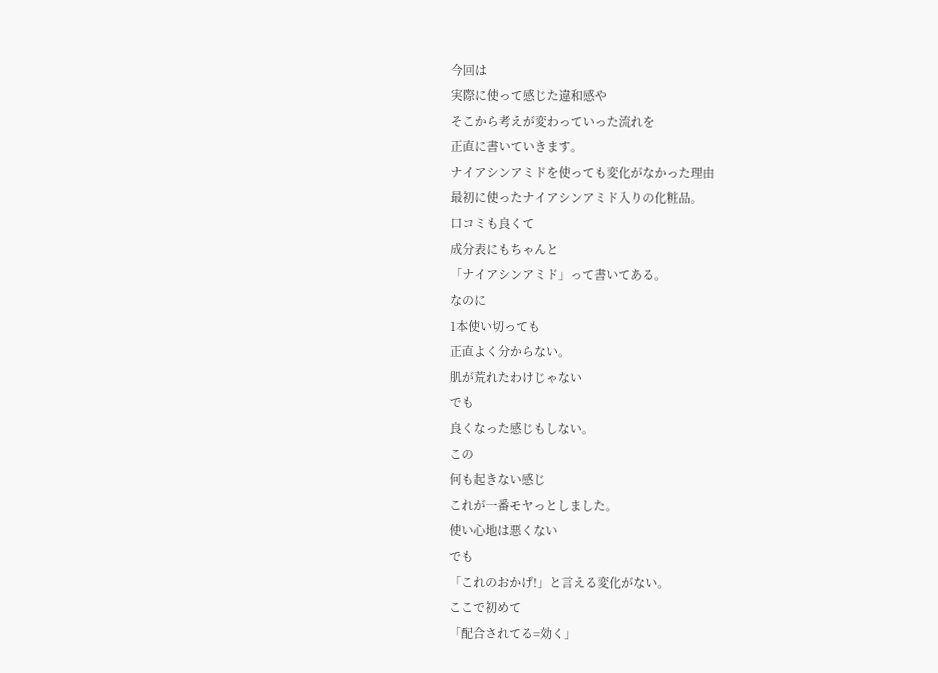今回は
実際に使って感じた違和感や
そこから考えが変わっていった流れを
正直に書いていきます。
ナイアシンアミドを使っても変化がなかった理由
最初に使ったナイアシンアミド入りの化粧品。
口コミも良くて
成分表にもちゃんと
「ナイアシンアミド」って書いてある。
なのに
1本使い切っても
正直よく分からない。
肌が荒れたわけじゃない
でも
良くなった感じもしない。
この
何も起きない感じ
これが一番モヤっとしました。
使い心地は悪くない
でも
「これのおかげ!」と言える変化がない。
ここで初めて
「配合されてる=効く」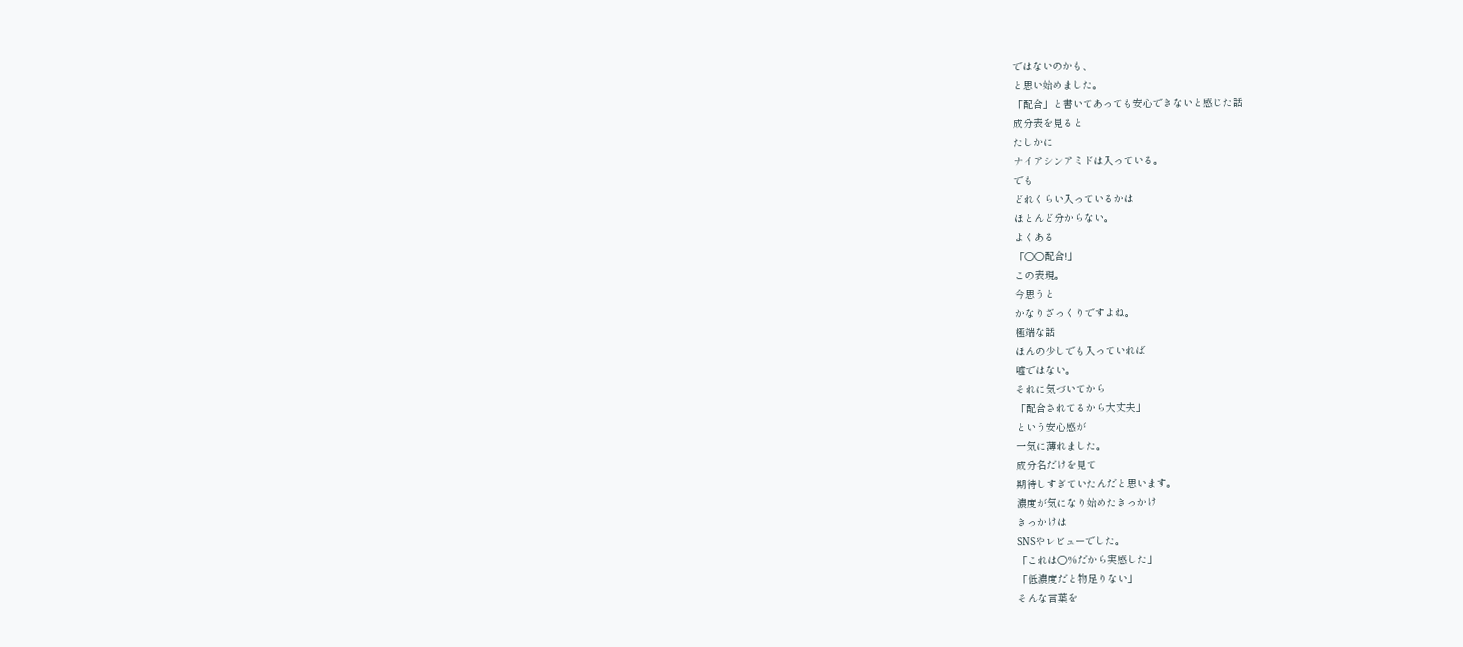ではないのかも、
と思い始めました。
「配合」と書いてあっても安心できないと感じた話
成分表を見ると
たしかに
ナイアシンアミドは入っている。
でも
どれくらい入っているかは
ほとんど分からない。
よくある
「〇〇配合!」
この表現。
今思うと
かなりざっくりですよね。
極端な話
ほんの少しでも入っていれば
嘘ではない。
それに気づいてから
「配合されてるから大丈夫」
という安心感が
一気に薄れました。
成分名だけを見て
期待しすぎていたんだと思います。
濃度が気になり始めたきっかけ
きっかけは
SNSやレビューでした。
「これは〇%だから実感した」
「低濃度だと物足りない」
そんな言葉を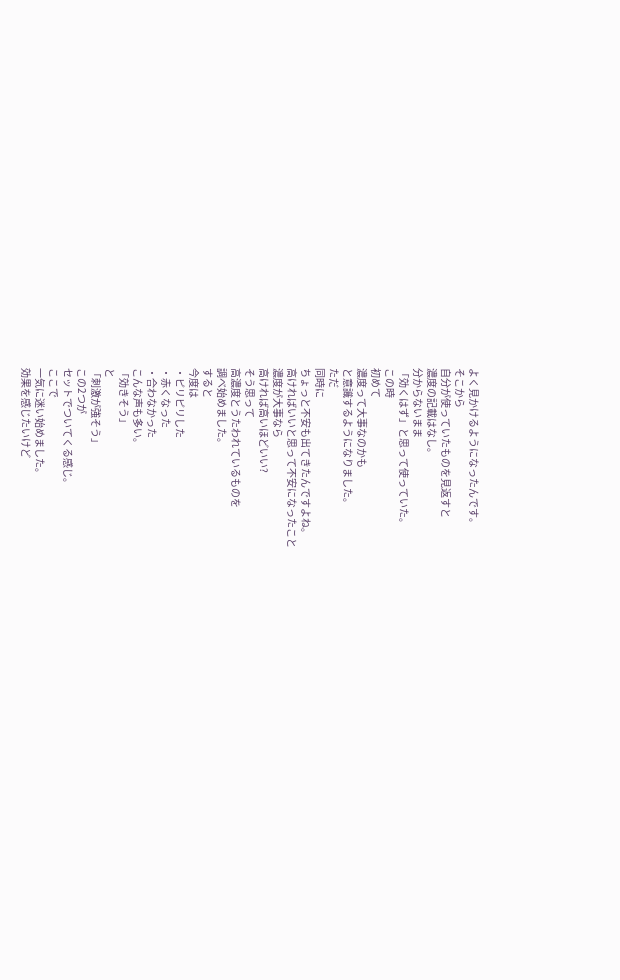よく見かけるようになったんです。
そこから
自分が使っていたものを見返すと
濃度の記載はなし。
分からないまま
「効くはず」と思って使っていた。
この時
初めて
濃度って大事なのかも
と意識するようになりました。
ただ
同時に
ちょっと不安も出てきたんですよね。
高ければいいと思って不安になったこと
濃度が大事なら
高ければ高いほどいい?
そう思って
高濃度とうたわれているものを
調べ始めました。
すると
今度は
・ピリピリした
・赤くなった
・合わなかった
こんな声も多い。
「効きそう」
と
「刺激が強そう」
この2つが
セットでついてくる感じ。
ここで
一気に迷い始めました。
効果を感じたいけど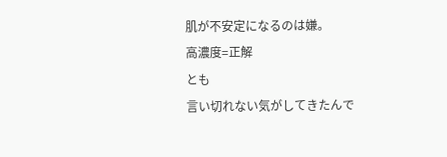肌が不安定になるのは嫌。
高濃度=正解
とも
言い切れない気がしてきたんで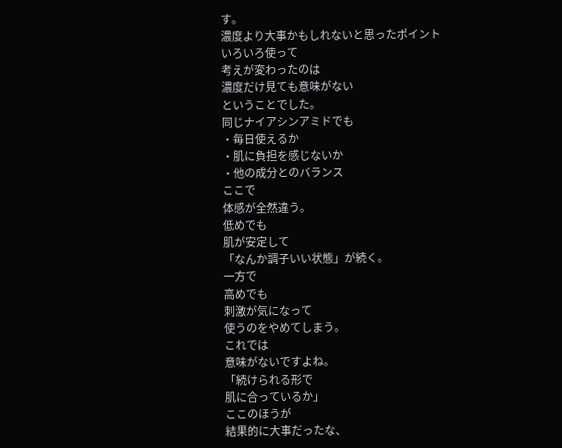す。
濃度より大事かもしれないと思ったポイント
いろいろ使って
考えが変わったのは
濃度だけ見ても意味がない
ということでした。
同じナイアシンアミドでも
・毎日使えるか
・肌に負担を感じないか
・他の成分とのバランス
ここで
体感が全然違う。
低めでも
肌が安定して
「なんか調子いい状態」が続く。
一方で
高めでも
刺激が気になって
使うのをやめてしまう。
これでは
意味がないですよね。
「続けられる形で
肌に合っているか」
ここのほうが
結果的に大事だったな、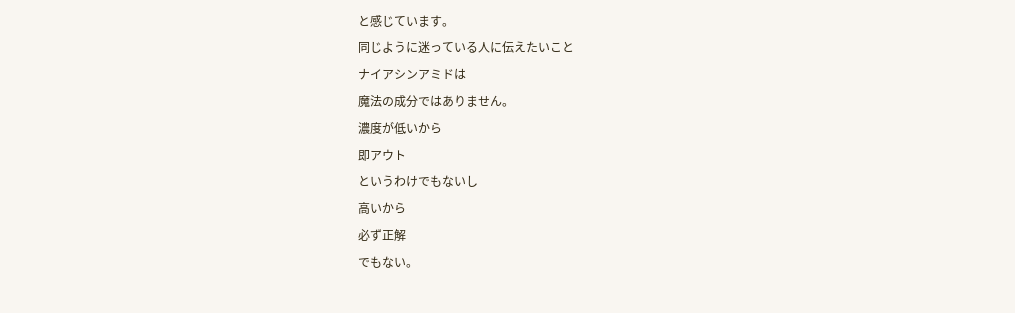と感じています。
同じように迷っている人に伝えたいこと
ナイアシンアミドは
魔法の成分ではありません。
濃度が低いから
即アウト
というわけでもないし
高いから
必ず正解
でもない。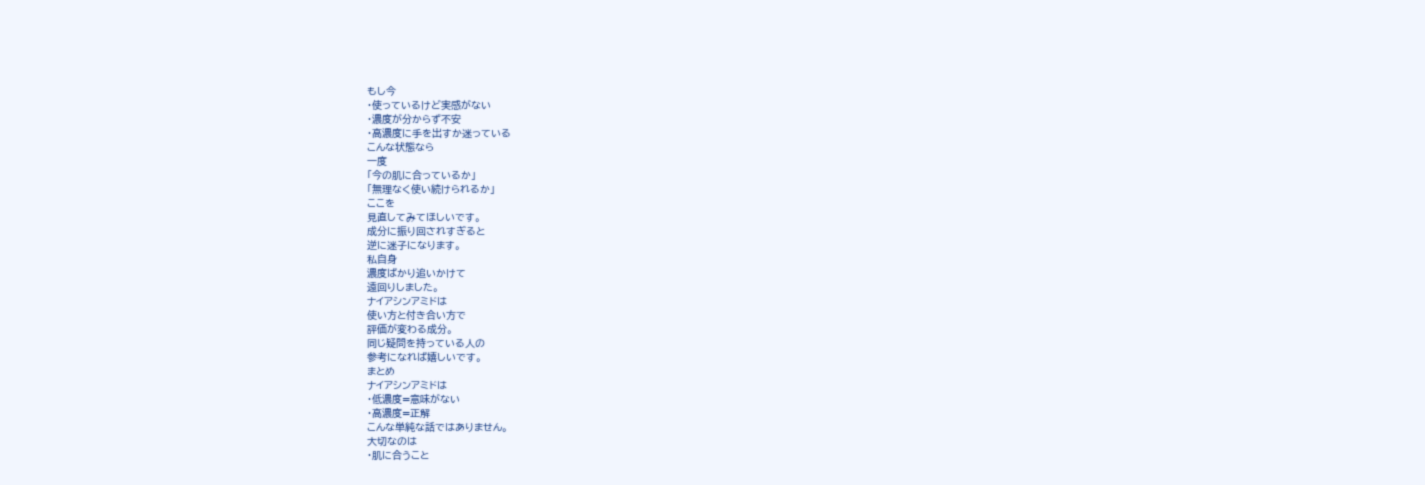もし今
・使っているけど実感がない
・濃度が分からず不安
・高濃度に手を出すか迷っている
こんな状態なら
一度
「今の肌に合っているか」
「無理なく使い続けられるか」
ここを
見直してみてほしいです。
成分に振り回されすぎると
逆に迷子になります。
私自身
濃度ばかり追いかけて
遠回りしました。
ナイアシンアミドは
使い方と付き合い方で
評価が変わる成分。
同じ疑問を持っている人の
参考になれば嬉しいです。
まとめ
ナイアシンアミドは
・低濃度=意味がない
・高濃度=正解
こんな単純な話ではありません。
大切なのは
・肌に合うこと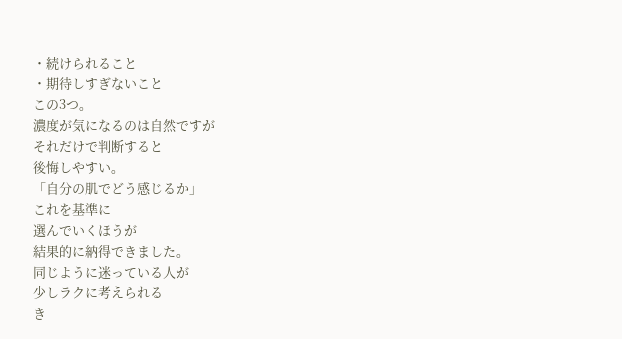・続けられること
・期待しすぎないこと
この3つ。
濃度が気になるのは自然ですが
それだけで判断すると
後悔しやすい。
「自分の肌でどう感じるか」
これを基準に
選んでいくほうが
結果的に納得できました。
同じように迷っている人が
少しラクに考えられる
き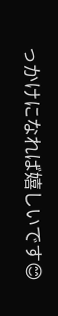っかけになれば嬉しいです😊